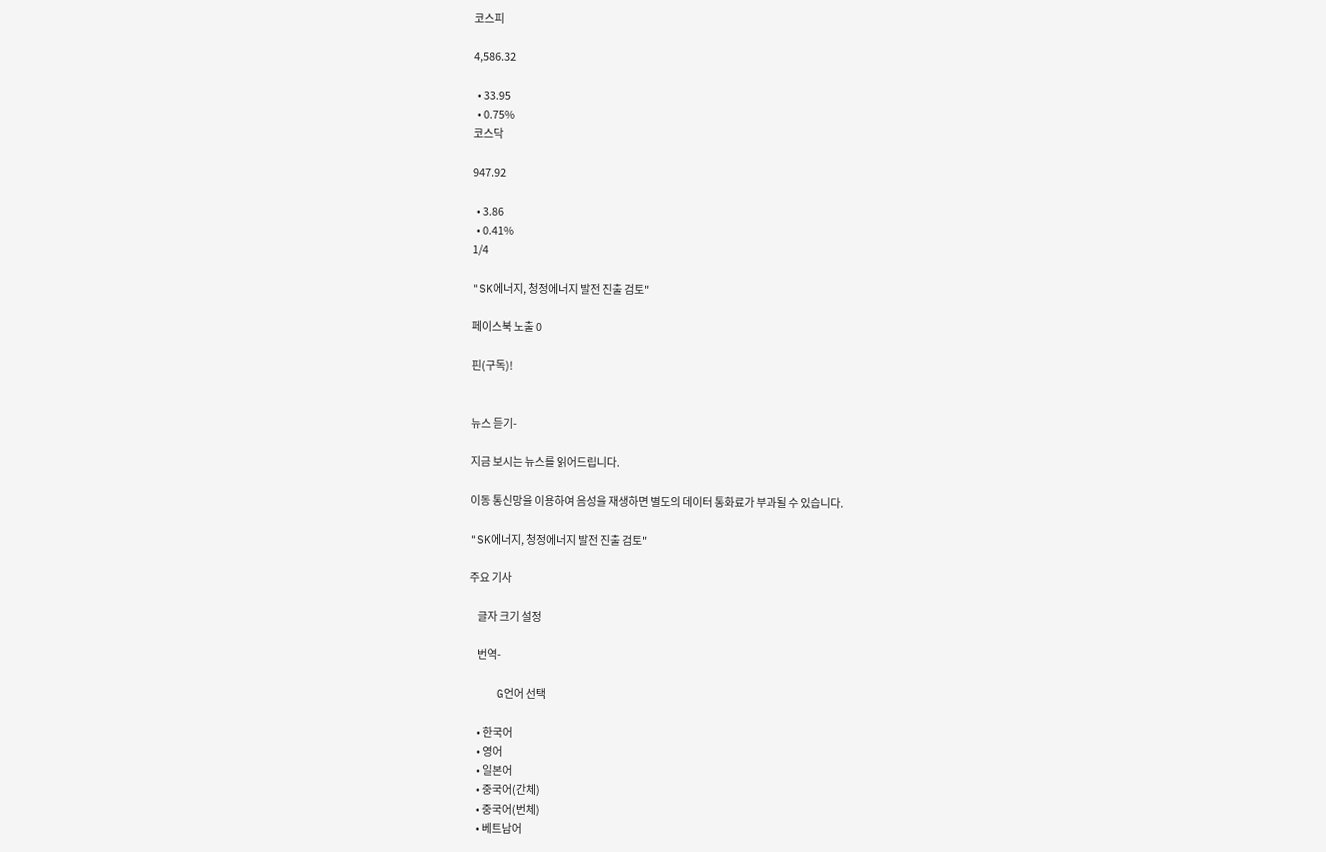코스피

4,586.32

  • 33.95
  • 0.75%
코스닥

947.92

  • 3.86
  • 0.41%
1/4

"SK에너지, 청정에너지 발전 진출 검토"

페이스북 노출 0

핀(구독)!


뉴스 듣기-

지금 보시는 뉴스를 읽어드립니다.

이동 통신망을 이용하여 음성을 재생하면 별도의 데이터 통화료가 부과될 수 있습니다.

"SK에너지, 청정에너지 발전 진출 검토"

주요 기사

    글자 크기 설정

    번역-

    G언어 선택

    • 한국어
    • 영어
    • 일본어
    • 중국어(간체)
    • 중국어(번체)
    • 베트남어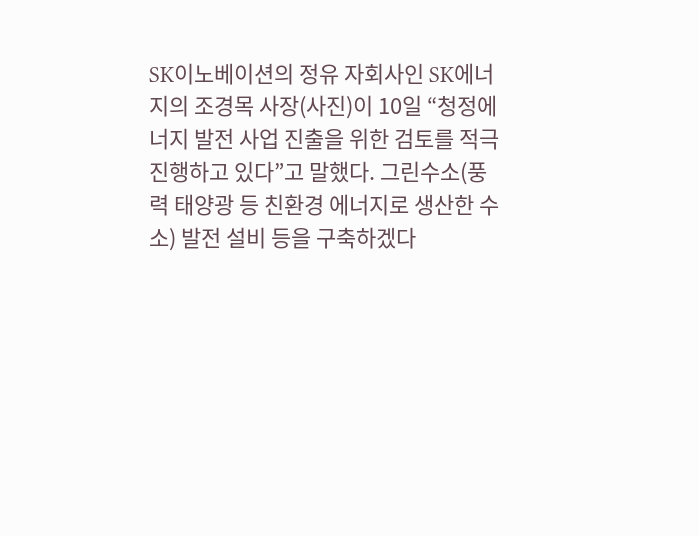SK이노베이션의 정유 자회사인 SK에너지의 조경목 사장(사진)이 10일 “청정에너지 발전 사업 진출을 위한 검토를 적극 진행하고 있다”고 말했다. 그린수소(풍력 태양광 등 친환경 에너지로 생산한 수소) 발전 설비 등을 구축하겠다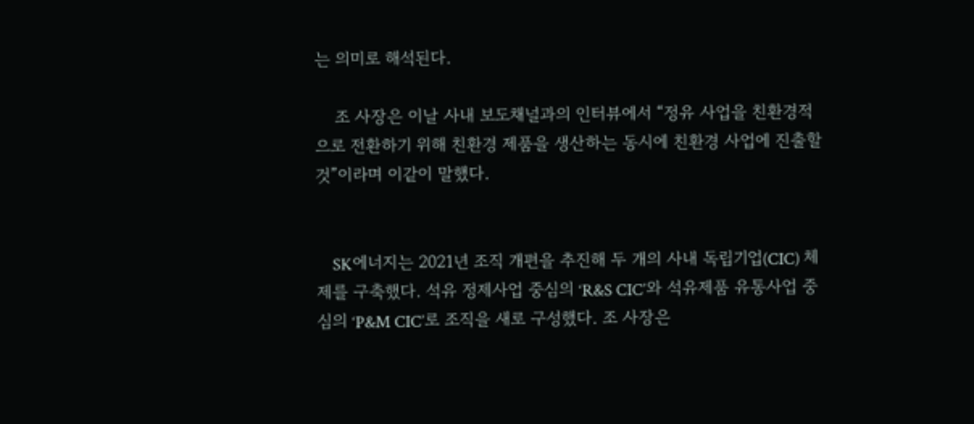는 의미로 해석된다.

    조 사장은 이날 사내 보도채널과의 인터뷰에서 “정유 사업을 친환경적으로 전환하기 위해 친환경 제품을 생산하는 동시에 친환경 사업에 진출할 것”이라며 이같이 말했다.


    SK에너지는 2021년 조직 개편을 추진해 두 개의 사내 독립기업(CIC) 체제를 구축했다. 석유 정제사업 중심의 ‘R&S CIC’와 석유제품 유통사업 중심의 ‘P&M CIC’로 조직을 새로 구성했다. 조 사장은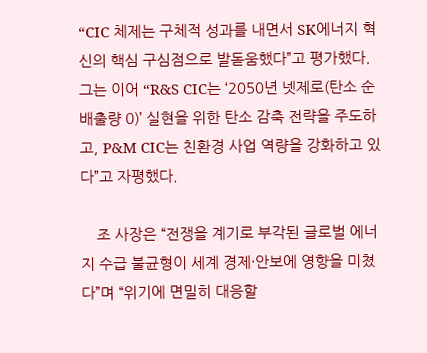“CIC 체제는 구체적 성과를 내면서 SK에너지 혁신의 핵심 구심점으로 발돋움했다”고 평가했다. 그는 이어 “R&S CIC는 ‘2050년 넷제로(탄소 순배출량 0)’ 실현을 위한 탄소 감축 전략을 주도하고, P&M CIC는 친환경 사업 역량을 강화하고 있다”고 자평했다.

    조 사장은 “전쟁을 계기로 부각된 글로벌 에너지 수급 불균형이 세계 경제·안보에 영향을 미쳤다”며 “위기에 면밀히 대응할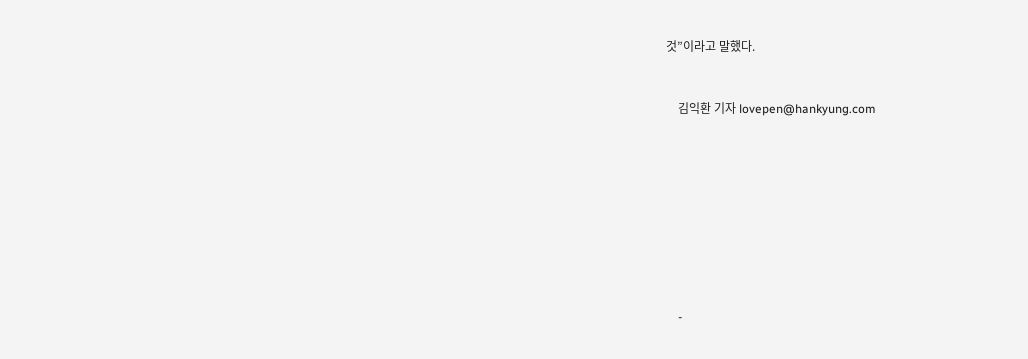것”이라고 말했다.


    김익환 기자 lovepen@hankyung.com









    -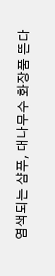염색되는 샴푸, 대나무수 화장품 뜬다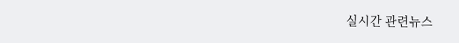실시간 관련뉴스